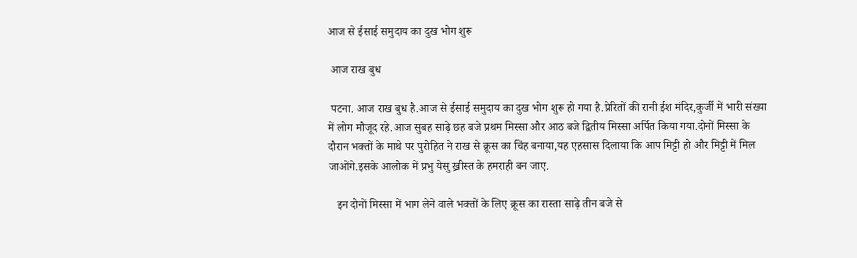आज से ईसाई समुदाय का दुख भोग शुरू

 आज राख बुध

 पटना. आज राख बुध है.आज से ईसाई समुदाय का दुख भोग शुरू हो गया है.प्रेरितों की रानी ईश मंदिर,कुर्जी में भारी संख्या में लोग मौजूद रहे.आज सुबह साढ़े छह बजे प्रथम मिस्सा और आठ बजे द्वितीय मिस्सा अर्पित किया गया.दोनों मिस्सा के दौरान भक्तों के माथे पर पुरोहित ने राख से क्रूस का चिंह बनाया,यह एहसास दिलाया कि आप मिट्टी हो और मिट्टी में मिल जाओंगे.इसके आलोक में प्रभु येसु ख्रीस्त के हमराही बन जाए.

   इन दोनों मिस्सा में भाग लेने वाले भक्तों के लिए क्रूस का रास्ता साढ़े तीन बजे से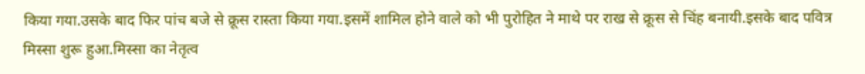किया गया.उसके बाद फिर पांच बजे से क्रूस रास्ता किया गया.इसमें शामिल होने वाले को भी पुरोहित ने माथे पर राख से क्रूस से चिंह बनायी.इसके बाद पवित्र मिस्सा शुरू हुआ.मिस्सा का नेतृत्व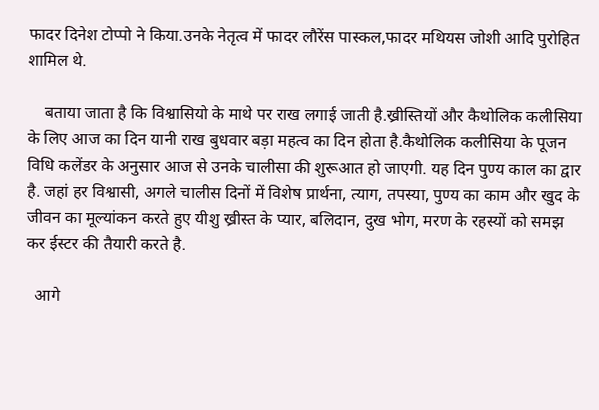फादर दिनेश टोप्पो ने किया.उनके नेतृत्व में फादर लौरेंस पास्कल,फादर मथियस जोशी आदि पुरोहित शामिल थे.

    बताया जाता है कि विश्वासियो के माथे पर राख लगाई जाती है.ख्रीस्तियों और कैथोलिक कलीसिया के लिए आज का दिन यानी राख बुधवार बड़ा महत्व का दिन होता है.कैथोलिक कलीसिया के पूजन विधि कलेंडर के अनुसार आज से उनके चालीसा की शुरूआत हो जाएगी. यह दिन पुण्य काल का द्वार है. जहां हर विश्वासी, अगले चालीस दिनों में विशेष प्रार्थना, त्याग, तपस्या, पुण्य का काम और खुद के जीवन का मूल्यांकन करते हुए यीशु ख्रीस्त के प्यार, बलिदान, दुख भोग, मरण के रहस्यों को समझ कर ईस्टर की तैयारी करते है.

  आगे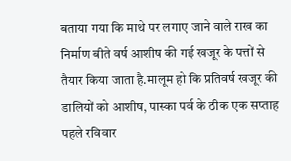बताया गया कि माथे पर लगाए जाने वाले राख का निर्माण बीते वर्ष आशीष की गई खजूर के पत्तों से तैयार किया जाता है.मालूम हो कि प्रतिवर्ष खजूर की डालियों को आशीष, पास्का पर्व के ठीक एक सप्ताह पहले रविवार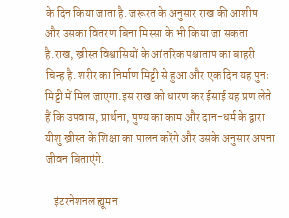के दिन किया जाता है. जरूरत के अनुसार राख की आशीष और उसका वितरण बिना मिस्सा के भी किया जा सकता है.राख, ख्रीस्त विश्वासियों के आंतरिक पश्चाताप का बाहरी चिन्ह है. शरीर का निर्माण मिट्टी से हुआ और एक दिन यह पुनः मिट्टी में मिल जाएगा.इस राख को धारण कर ईसाई यह प्रण लेते हैं कि उपवास, प्रार्थना, पुण्य का काम और दान-धर्म के द्वारा यीशु ख्रीस्त के शिक्षा का पालन करेंगे और उसके अनुसार अपना जीवन बिताएंगे.

    इंटरनेशनल ह्यूमन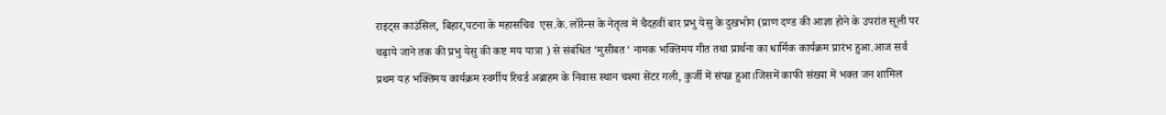राइट्स काउंसिल, बिहार,पटना के महासचिव  एस.के. लॉरेन्स के नेतृत्व में चैदहवीं बार प्रभु येसु के दुखभोग (प्राण दण्ड की आज्ञा होने के उपरांत सूली पर चढ़ाये जाने तक की प्रभु येसु की कष्ट मय यात्रा ) से संबंधित ‘मुसीबत‘ नामक भक्तिमय गीत तथा प्रार्थना का धार्मिक कार्यक्रम प्रारंभ हुआ.आज सर्व प्रथम यह भक्तिमय कार्यक्रम स्वर्गीय रिचर्ड अब्राहम के निवास स्थान चश्मा सेंटर गली, कुर्जी में संपन्न हुआ।जिसमें काफी संख्या में भक्त जन शामिल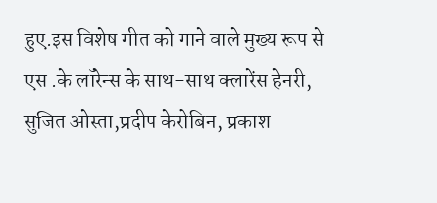हुए.इस विशेष गीत को गाने वाले मुख्य रूप से एस .के लॉरेन्स के साथ-साथ क्लारेंस हेनरी, सुजित ओस्ता,प्रदीप केरोबिन, प्रकाश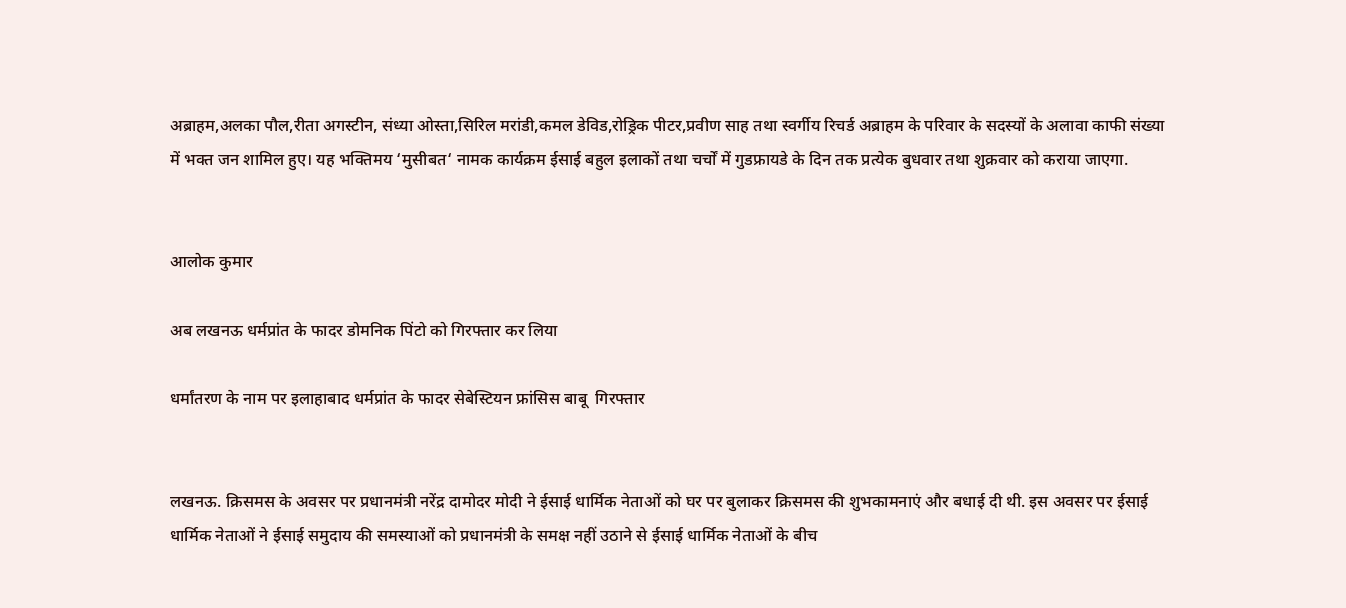अब्राहम,अलका पौल,रीता अगस्टीन, संध्या ओस्ता,सिरिल मरांडी,कमल डेविड,रोड्रिक पीटर,प्रवीण साह तथा स्वर्गीय रिचर्ड अब्राहम के परिवार के सदस्यों के अलावा काफी संख्या में भक्त जन शामिल हुए। यह भक्तिमय ‘मुसीबत‘ नामक कार्यक्रम ईसाई बहुल इलाकों तथा चर्चों में गुडफ्रायडे के दिन तक प्रत्येक बुधवार तथा शुक्रवार को कराया जाएगा.


आलोक कुमार

अब लखनऊ धर्मप्रांत के फादर डोमनिक पिंटो को गिरफ्तार कर लिया

धर्मांतरण के नाम पर इलाहाबाद धर्मप्रांत के फादर सेबेस्टियन फ्रांसिस बाबू  गिरफ्तार


लखनऊ. क्रिसमस के अवसर पर प्रधानमंत्री नरेंद्र दामोदर मोदी ने ईसाई धार्मिक नेताओं को घर पर बुलाकर क्रिसमस की शुभकामनाएं और बधाई दी थी. इस अवसर पर ईसाई धार्मिक नेताओं ने ईसाई समुदाय की समस्याओं को प्रधानमंत्री के समक्ष नहीं उठाने से ईसाई धार्मिक नेताओं के बीच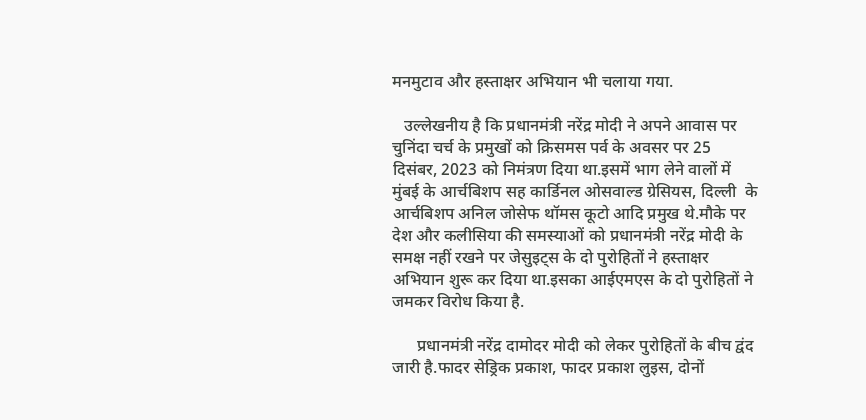मनमुटाव और हस्ताक्षर अभियान भी चलाया गया.

   उल्लेखनीय है कि प्रधानमंत्री नरेंद्र मोदी ने अपने आवास पर चुनिंदा चर्च के प्रमुखों को क्रिसमस पर्व के अवसर पर 25 दिसंबर, 2023 को निमंत्रण दिया था.इसमें भाग लेने वालों में मुंबई के आर्चबिशप सह कार्डिनल ओसवाल्ड ग्रेसियस, दिल्ली  के आर्चबिशप अनिल जोसेफ थॉमस कूटो आदि प्रमुख थे.मौके पर देश और कलीसिया की समस्याओं को प्रधानमंत्री नरेंद्र मोदी के समक्ष नहीं रखने पर जेसुइट्स के दो पुरोहितों ने हस्ताक्षर अभियान शुरू कर दिया था.इसका आईएमएस के दो पुरोहितों ने जमकर विरोध किया है.

      प्रधानमंत्री नरेंद्र दामोदर मोदी को लेकर पुरोहितों के बीच द्वंद जारी है.फादर सेड्रिक प्रकाश, फादर प्रकाश लुइस, दोनों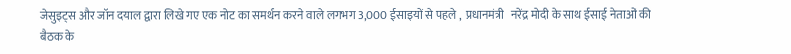जेसुइट्स और जॉन दयाल द्वारा लिखे गए एक नोट का समर्थन करने वाले लगभग 3,000 ईसाइयों से पहले ,  प्रधानमंत्री   नरेंद्र मोदी के साथ ईसाई नेताओं की बैठक के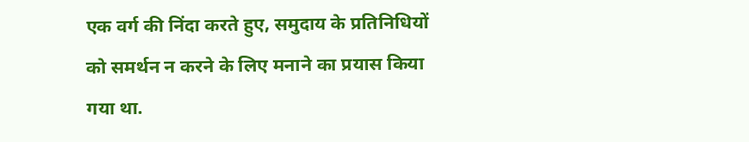एक वर्ग की निंदा करते हुए, समुदाय के प्रतिनिधियों को समर्थन न करने के लिए मनाने का प्रयास किया गया था.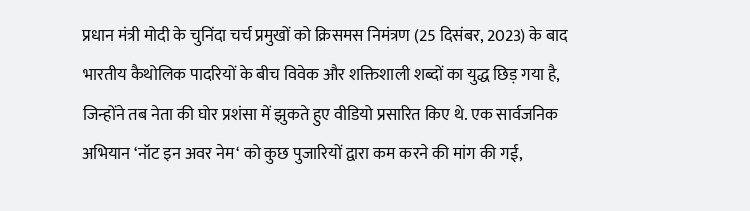प्रधान मंत्री मोदी के चुनिंदा चर्च प्रमुखों को क्रिसमस निमंत्रण (25 दिसंबर, 2023) के बाद भारतीय कैथोलिक पादरियों के बीच विवेक और शक्तिशाली शब्दों का युद्ध छिड़ गया है, जिन्होंने तब नेता की घोर प्रशंसा में झुकते हुए वीडियो प्रसारित किए थे. एक सार्वजनिक अभियान ‘नॉट इन अवर नेम‘ को कुछ पुजारियों द्वारा कम करने की मांग की गई,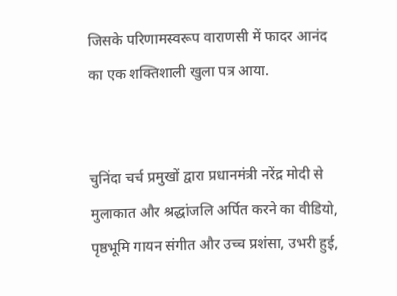जिसके परिणामस्वरूप वाराणसी में फादर आनंद का एक शक्तिशाली खुला पत्र आया.


चुनिंदा चर्च प्रमुखों द्वारा प्रधानमंत्री नरेंद्र मोदी से मुलाकात और श्रद्धांजलि अर्पित करने का वीडियो, पृष्ठभूमि गायन संगीत और उच्च प्रशंसा, उभरी हुई,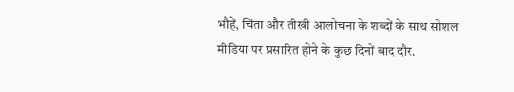भौहें, चिंता और तीखी आलोचना के शब्दों के साथ सोशल मीडिया पर प्रसारित होने के कुछ दिनों बाद दौर.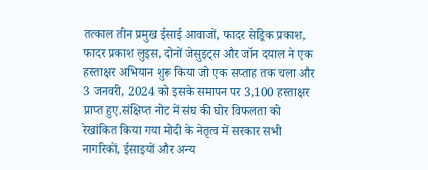तत्काल तीन प्रमुख ईसाई आवाजों, फादर सेड्रिक प्रकाश, फादर प्रकाश लुइस, दोनों जेसुइट्स और जॉन दयाल ने एक हस्ताक्षर अभियान शुरू किया जो एक सप्ताह तक चला और 3 जनवरी, 2024 को इसके समापन पर 3,100 हस्ताक्षर प्राप्त हुए.संक्षिप्त नोट में संघ की घोर विफलता को रेखांकित किया गया मोदी के नेतृत्व में सरकार सभी नागरिकों, ईसाइयों और अन्य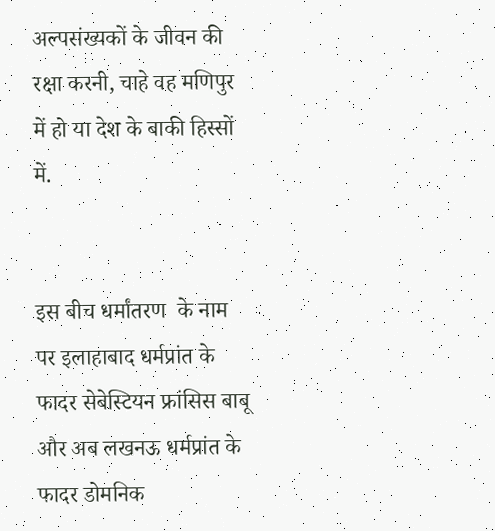अल्पसंख्यकों के जीवन की रक्षा करनी, चाहे वह मणिपुर में हो या देश के बाकी हिस्सों में.


इस बीच धर्मांतरण  के नाम पर इलाहाबाद धर्मप्रांत के फादर सेबेस्टियन फ्रांसिस बाबू और अब लखनऊ धर्मप्रांत के फादर डोमनिक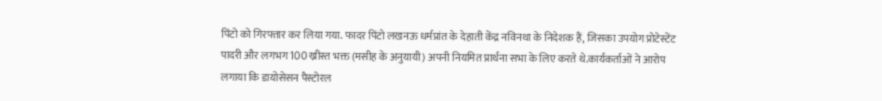पिंटो को गिरफ्तार कर लिया गया. फादर पिंटो लखनऊ धर्मप्रांत के देहाती केंद्र नविनथा के निदेशक हैं, जिसका उपयोग प्रोटेस्टेंट पादरी और लगभग 100 ख्रीस्त भक्त (मसीह के अनुयायी) अपनी नियमित प्रार्थना सभा के लिए करते थे.कार्यकर्ताओं ने आरोप लगाया कि डायोसेसन पैस्टोरल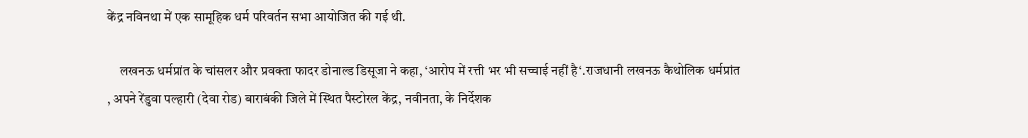केंद्र नविनथा में एक सामूहिक धर्म परिवर्तन सभा आयोजित की गई थी.

     लखनऊ धर्मप्रांत के चांसलर और प्रवक्ता फादर डोनाल्ड डिसूजा ने कहा, ‘आरोप में रत्ती भर भी सच्चाई नहीं है‘.राजधानी लखनऊ कैथोलिक धर्मप्रांत  , अपने रेंडुवा पल्हारी (देवा रोड) बाराबंकी जिले में स्थित पैस्टोरल केंद्र, नवीनता, के निर्देशक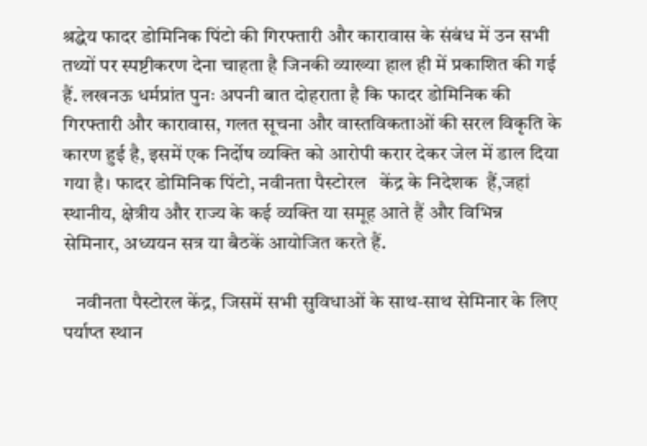श्रद्धेय फादर डोमिनिक पिंटो की गिरफ्तारी और कारावास के संबंध में उन सभी तथ्यों पर स्पष्टीकरण देना चाहता है जिनकी व्याख्या हाल ही में प्रकाशित की गई हैं. लखनऊ धर्मप्रांत पुनः अपनी बात दोहराता है कि फादर डोमिनिक की गिरफ्तारी और कारावास, गलत सूचना और वास्तविकताओं की सरल विकृति के कारण हुई है, इसमें एक निर्दोष व्यक्ति को आरोपी करार देकर जेल में डाल दिया गया है। फादर डोमिनिक पिंटो, नवीनता पैस्टोरल   केंद्र के निदेशक  हैं,जहां स्थानीय, क्षेत्रीय और राज्य के कई व्यक्ति या समूह आते हैं और विभिन्न सेमिनार, अध्ययन सत्र या बैठकें आयोजित करते हैं.

   नवीनता पैस्टोरल केंद्र, जिसमें सभी सुविधाओं के साथ-साथ सेमिनार के लिए पर्याप्त स्थान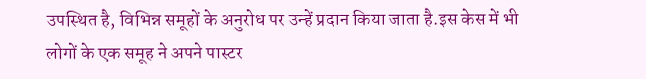उपस्थित है, विभिन्न समूहों के अनुरोध पर उन्हें प्रदान किया जाता है.इस केस में भी लोगों के एक समूह ने अपने पास्टर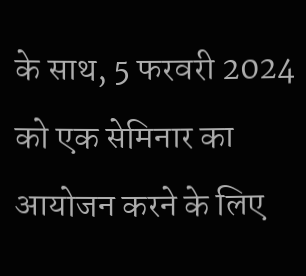के साथ, 5 फरवरी 2024 को एक सेमिनार का आयोजन करने के लिए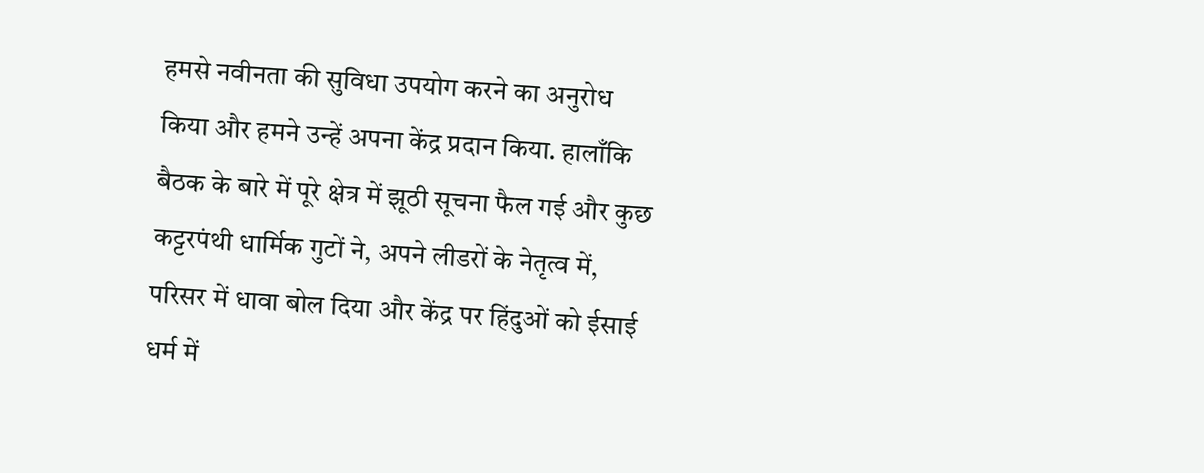हमसे नवीनता की सुविधा उपयोग करने का अनुरोध किया और हमने उन्हें अपना केंद्र प्रदान किया. हालाँकि बैठक के बारे में पूरे क्षेत्र में झूठी सूचना फैल गई और कुछ कट्टरपंथी धार्मिक गुटों ने, अपने लीडरों के नेतृत्व में, परिसर में धावा बोल दिया और केंद्र पर हिंदुओं को ईसाई धर्म में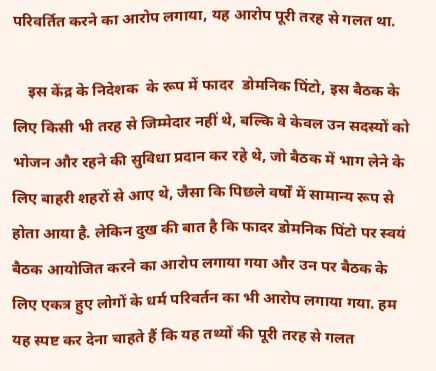परिवर्तित करने का आरोप लगाया, यह आरोप पूरी तरह से गलत था.

    इस केंद्र के निदेशक  के रूप में फादर  डोमनिक पिंटो, इस बैठक के लिए किसी भी तरह से जिम्मेदार नहीं थे, बल्कि वे केवल उन सदस्यों को भोजन और रहने की सुविधा प्रदान कर रहे थे, जो बैठक में भाग लेने के लिए बाहरी शहरों से आए थे, जैसा कि पिछले वर्षों में सामान्य रूप से होता आया है. लेकिन दुख की बात है कि फादर डोमनिक पिंटो पर स्वयं बैठक आयोजित करने का आरोप लगाया गया और उन पर बैठक के लिए एकत्र हुए लोगों के धर्म परिवर्तन का भी आरोप लगाया गया. हम यह स्पष्ट कर देना चाहते हैं कि यह तथ्यों की पूरी तरह से गलत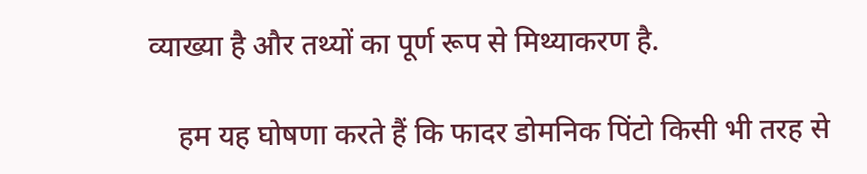व्याख्या है और तथ्यों का पूर्ण रूप से मिथ्याकरण है.

    हम यह घोषणा करते हैं कि फादर डोमनिक पिंटो किसी भी तरह से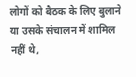लोगों को बैठक के लिए बुलाने या उसके संचालन में शामिल नहीं थे,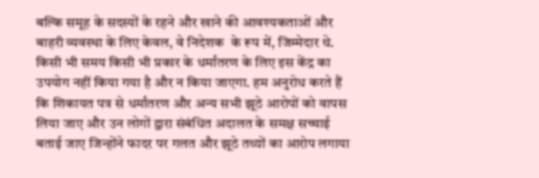बल्कि समूह के सदस्यों के रहने और खाने की आवश्यकताओं और बाहरी व्यवस्था के लिए केवल, वे निदेशक  के रूप में, जिम्मेदार थे. किसी भी समय किसी भी प्रकार के धर्मांतरण के लिए इस केंद्र का उपयोग नहीं किया गया है और न किया जाएगा. हम अनुरोध करते हैं कि शिकायत पत्र से धर्मांतरण और अन्य सभी झूठे आरोपों को वापस लिया जाए और उन लोगों द्वारा संबंधित अदालत के समक्ष सच्चाई बताई जाए जिन्होंने फादर पर गलत और झूठे तथ्यों का आरोप लगाया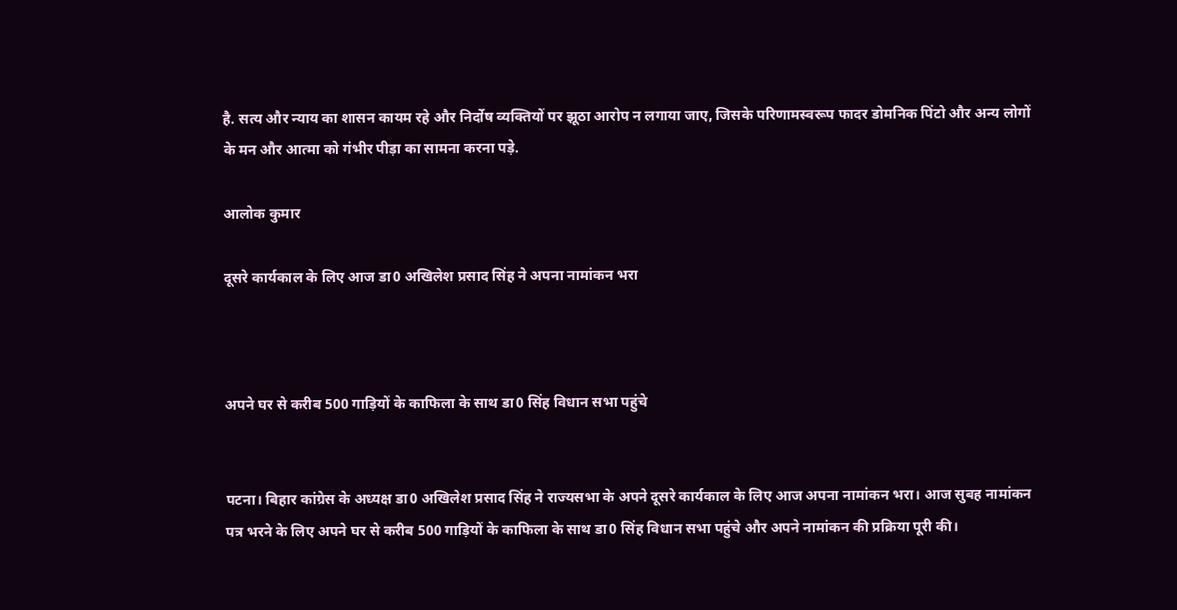है. सत्य और न्याय का शासन कायम रहे और निर्दोष व्यक्तियों पर झूठा आरोप न लगाया जाए, जिसके परिणामस्वरूप फादर डोमनिक पिंटो और अन्य लोगों के मन और आत्मा को गंभीर पीड़ा का सामना करना पड़े.

आलोक कुमार

दूसरे कार्यकाल के लिए आज डा0 अखिलेश प्रसाद सिंह ने अपना नामांकन भरा



अपने घर से करीब 500 गाड़ियों के काफिला के साथ डा0 सिंह विधान सभा पहुंचे


पटना। बिहार कांग्रेस के अध्यक्ष डा0 अखिलेश प्रसाद सिंह ने राज्यसभा के अपने दूसरे कार्यकाल के लिए आज अपना नामांकन भरा। आज सुबह नामांकन पत्र भरने के लिए अपने घर से करीब 500 गाड़ियों के काफिला के साथ डा0 सिंह विधान सभा पहुंचे और अपने नामांकन की प्रक्रिया पूरी की।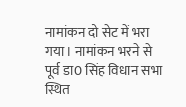नामांकन दो सेट में भरा गया। नामांकन भरने से पूर्व डा0 सिंह विधान सभा स्थित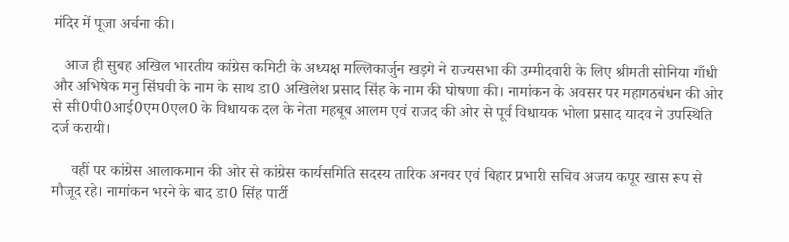मंदिर में पूजा अर्चना की।

   आज ही सुबह अखिल भारतीय कांग्रेस कमिटी के अध्यक्ष मल्लिकार्जुन खड़गे ने राज्यसभा की उम्मीदवारी के लिए श्रीमती सोनिया गाँधी और अभिषेक मनु सिंघवी के नाम के साथ डा0 अखिलेश प्रसाद सिंह के नाम की घोषणा की। नामांकन के अवसर पर महागठबंधन की ओर से सी0पी0आई0एम0एल0 के विधायक दल के नेता महबूब आलम एवं राजद की ओर से पूर्व विधायक भोला प्रसाद यादव ने उपस्थिति दर्ज करायी।

     वहीं पर कांग्रेस आलाकमान की ओर से कांग्रेस कार्यसमिति सदस्य तारिक अनवर एवं बिहार प्रभारी सचिव अजय कपूर खास रूप से मौजूद रहे। नामांकन भरने के बाद डा0 सिंह पार्टी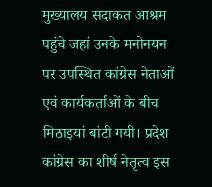मुख्यालय सदाकत आश्रम पहुंचे जहां उनके मनोनयन पर उपस्थित कांग्रेस नेताओं एवं कार्यकर्ताओं के बीच मिठाइयां बांटी गयी। प्रदेश कांग्रेस का शीर्ष नेतृत्व इस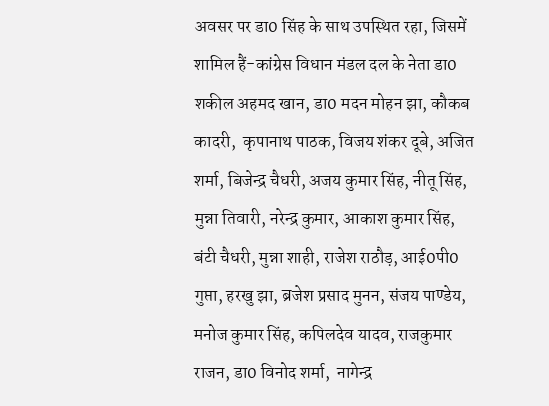अवसर पर डा0 सिंह के साथ उपस्थित रहा, जिसमें शामिल हैं-कांग्रेस विधान मंडल दल के नेता डा0 शकील अहमद खान, डा0 मदन मोहन झा, कौकब कादरी,  कृपानाथ पाठक, विजय शंकर दूबे, अजित शर्मा, बिजेन्द्र चैधरी, अजय कुमार सिंह, नीतू सिंह, मुन्ना तिवारी, नरेन्द्र कुमार, आकाश कुमार सिंह, बंटी चैधरी, मुन्ना शाही, राजेश राठौड़, आई0पी0 गुप्ता, हरखु झा, ब्रजेश प्रसाद मुनन, संजय पाण्डेय, मनोज कुमार सिंह, कपिलदेव यादव, राजकुमार राजन, डा0 विनोद शर्मा,  नागेन्द्र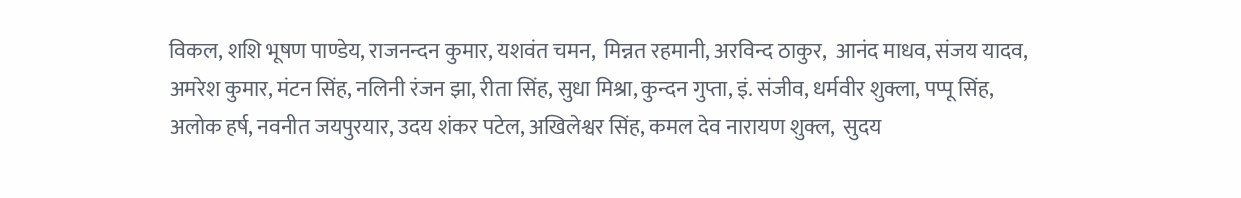विकल, शशि भूषण पाण्डेय, राजनन्दन कुमार, यशवंत चमन,  मिन्नत रहमानी, अरविन्द ठाकुर,  आनंद माधव, संजय यादव, अमरेश कुमार, मंटन सिंह, नलिनी रंजन झा, रीता सिंह, सुधा मिश्रा, कुन्दन गुप्ता, इं. संजीव, धर्मवीर शुक्ला, पप्पू सिंह, अलोक हर्ष, नवनीत जयपुरयार, उदय शंकर पटेल, अखिलेश्वर सिंह, कमल देव नारायण शुक्ल,  सुदय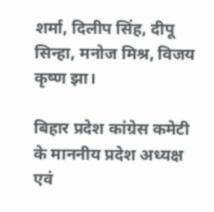शर्मा, दिलीप सिंह, दीपू सिन्हा, मनोज मिश्र, विजय कृष्ण झा।

बिहार प्रदेश कांग्रेस कमेटी के माननीय प्रदेश अध्यक्ष एवं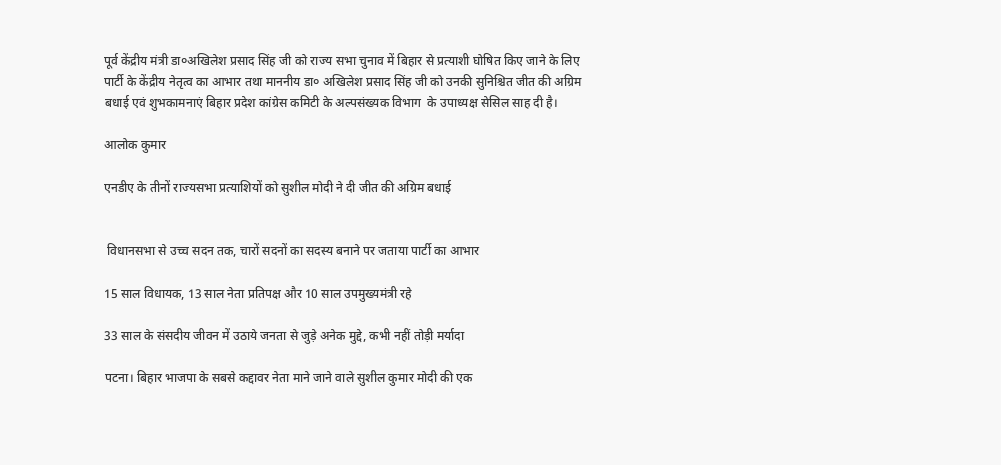पूर्व केंद्रीय मंत्री डा०अखिलेश प्रसाद सिंह जी को राज्य सभा चुनाव में बिहार से प्रत्याशी घोषित किए जाने के लिए पार्टी के केंद्रीय नेतृत्व का आभार तथा माननीय डा० अखिलेश प्रसाद सिंह जी को उनकी सुनिश्चित जीत की अग्रिम बधाई एवं शुभकामनाएं बिहार प्रदेश कांग्रेस कमिटी के अल्पसंख्यक विभाग  के उपाध्यक्ष सेसिल साह दी है।

आलोक कुमार

एनडीए के तीनों राज्यसभा प्रत्याशियों को सुशील मोदी ने दी जीत की अग्रिम बधाई


 विधानसभा से उच्च सदन तक, चारों सदनों का सदस्य बनाने पर जताया पार्टी का आभार

15 साल विधायक, 13 साल नेता प्रतिपक्ष और 10 साल उपमुख्यमंत्री रहे

33 साल के संसदीय जीवन में उठाये जनता से जुड़े अनेक मुद्दे, कभी नहीं तोड़ी मर्यादा

पटना। बिहार भाजपा के सबसे कद्दावर नेता माने जाने वाले सुशील कुमार मोदी की एक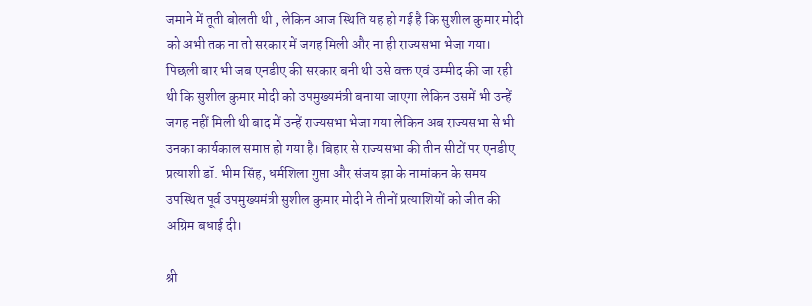जमाने में तूती बोलती थी , लेकिन आज स्थिति यह हो गई है कि सुशील कुमार मोदी को अभी तक ना तो सरकार में जगह मिली और ना ही राज्यसभा भेजा गया।  पिछली बार भी जब एनडीए की सरकार बनी थी उसे वक्त एवं उम्मीद की जा रही थी कि सुशील कुमार मोदी को उपमुख्यमंत्री बनाया जाएगा लेकिन उसमें भी उन्हें जगह नहीं मिली थी बाद में उन्हें राज्यसभा भेजा गया लेकिन अब राज्यसभा से भी उनका कार्यकाल समाप्त हो गया है। बिहार से राज्यसभा की तीन सीटों पर एनडीए प्रत्याशी डॉ. भीम सिंह, धर्मशिला गुप्ता और संजय झा के नामांकन के समय उपस्थित पूर्व उपमुख्यमंत्री सुशील कुमार मोदी ने तीनों प्रत्याशियों को जीत की अग्रिम बधाई दी।

श्री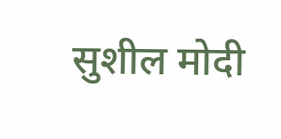सुशील मोदी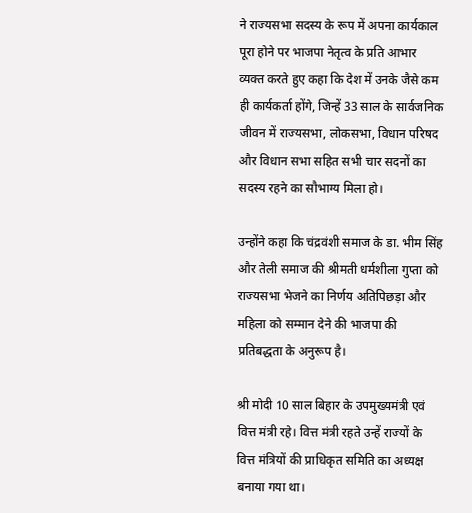ने राज्यसभा सदस्य के रूप में अपना कार्यकाल पूरा होने पर भाजपा नेतृत्व के प्रति आभार व्यक्त करते हुए कहा कि देश में उनके जैसे कम ही कार्यकर्ता होंगे, जिन्हें 33 साल के सार्वजनिक जीवन में राज्यसभा, लोकसभा, विधान परिषद और विधान सभा सहित सभी चार सदनों का सदस्य रहने का सौभाग्य मिला हो।

उन्होंने कहा कि चंद्रवंशी समाज के डा. भीम सिंह और तेली समाज की श्रीमती धर्मशीला गुप्ता को राज्यसभा भेजने का निर्णय अतिपिछड़ा और महिला को सम्मान देने की भाजपा की प्रतिबद्धता के अनुरूप है।

श्री मोदी 10 साल बिहार के उपमुख्यमंत्री एवं वित्त मंत्री रहे। वित्त मंत्री रहते उन्हें राज्यों के वित्त मंत्रियों की प्राधिकृत समिति का अध्यक्ष बनाया गया था।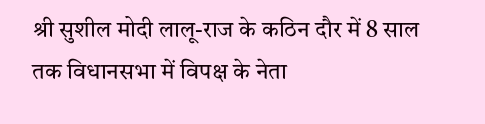श्री सुशील मोदी लालू-राज के कठिन दौर में 8 साल तक विधानसभा में विपक्ष के नेता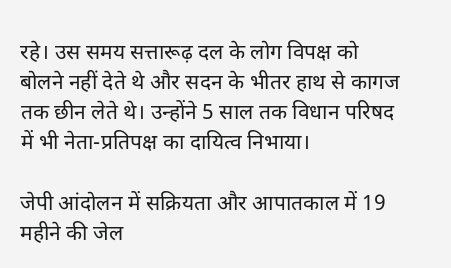रहे। उस समय सत्तारूढ़ दल के लोग विपक्ष को बोलने नहीं देते थे और सदन के भीतर हाथ से कागज तक छीन लेते थे। उन्होंने 5 साल तक विधान परिषद में भी नेता-प्रतिपक्ष का दायित्व निभाया।

जेपी आंदोलन में सक्रियता और आपातकाल में 19 महीने की जेल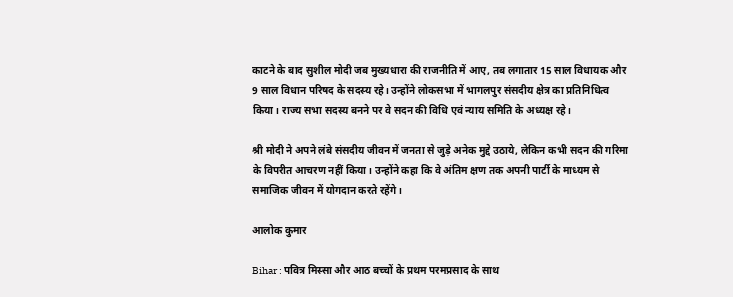काटने के बाद सुशील मोदी जब मुख्यधारा की राजनीति में आए, तब लगातार 15 साल विधायक और 9 साल विधान परिषद के सदस्य रहे। उन्होंने लोकसभा में भागलपुर संसदीय क्षेत्र का प्रतिनिधित्व किया। राज्य सभा सदस्य बनने पर वे सदन की विधि एवं न्याय समिति के अध्यक्ष रहे।

श्री मोदी ने अपने लंबे संसदीय जीवन में जनता से जुड़े अनेक मुद्दे उठाये, लेकिन कभी सदन की गरिमा के विपरीत आचरण नहीं किया। उन्होंने कहा कि वे अंतिम क्षण तक अपनी पार्टी के माध्यम से समाजिक जीवन में योगदान करते रहेंगे।

आलोक कुमार

Bihar : पवित्र मिस्सा और आठ बच्चों के प्रथम परमप्रसाद के साथ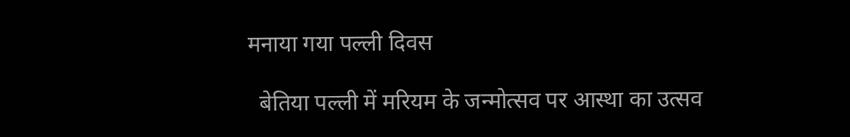मनाया गया पल्ली दिवस

  बेतिया पल्ली में मरियम के जन्मोत्सव पर आस्था का उत्सव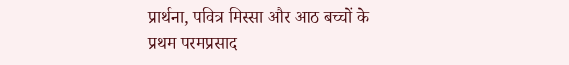प्रार्थना, पवित्र मिस्सा और आठ बच्चों के प्रथम परमप्रसाद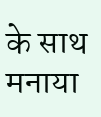के साथ मनाया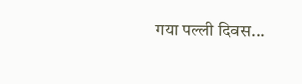गया पल्ली दिवस...